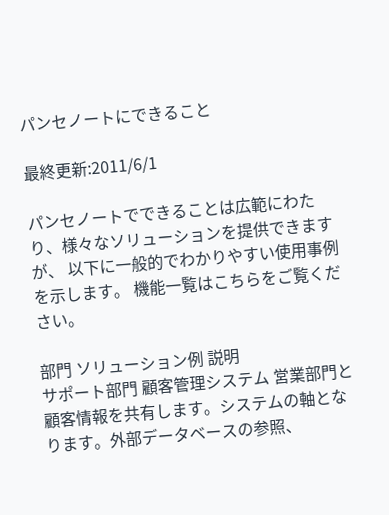パンセノートにできること

最終更新:2011/6/1

パンセノートでできることは広範にわたり、様々なソリューションを提供できますが、 以下に一般的でわかりやすい使用事例を示します。 機能一覧はこちらをご覧ください。

部門 ソリューション例 説明
サポート部門 顧客管理システム 営業部門と顧客情報を共有します。システムの軸となります。外部データベースの参照、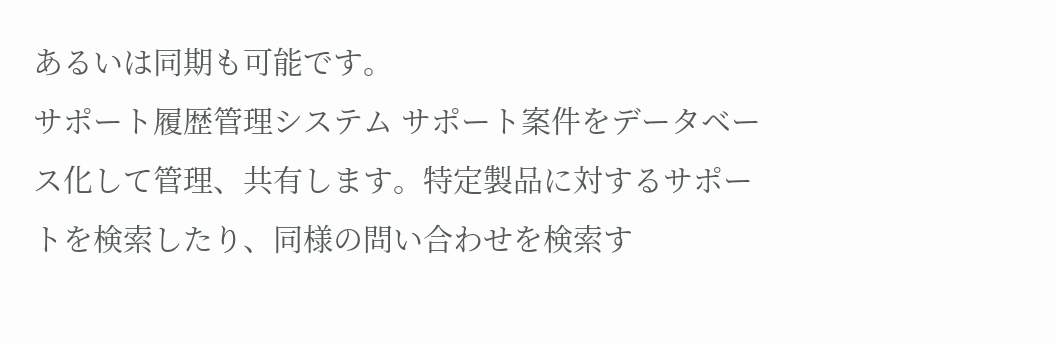あるいは同期も可能です。
サポート履歴管理システム サポート案件をデータベース化して管理、共有します。特定製品に対するサポートを検索したり、同様の問い合わせを検索す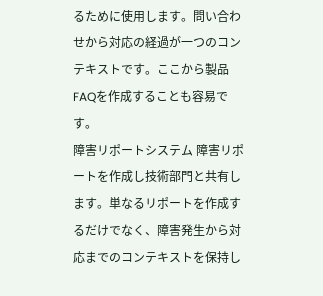るために使用します。問い合わせから対応の経過が一つのコンテキストです。ここから製品FAQを作成することも容易です。
障害リポートシステム 障害リポートを作成し技術部門と共有します。単なるリポートを作成するだけでなく、障害発生から対応までのコンテキストを保持し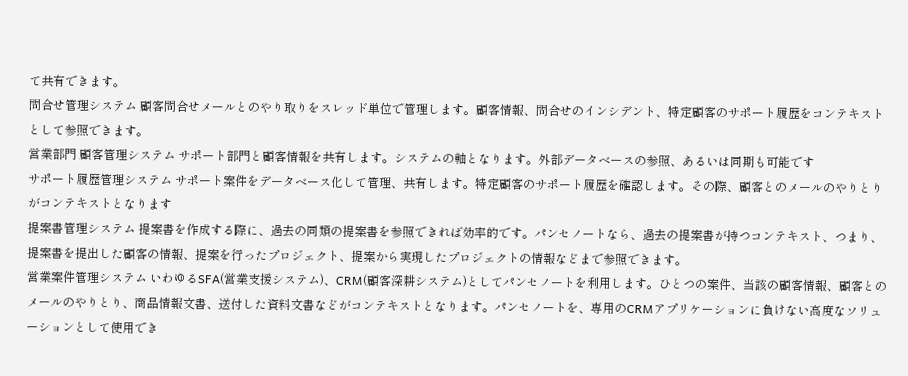て共有できます。
問合せ管理システム 顧客問合せメールとのやり取りをスレッド単位で管理します。顧客情報、問合せのインシデント、特定顧客のサポート履歴をコンテキストとして参照できます。
営業部門 顧客管理システム サポート部門と顧客情報を共有します。システムの軸となります。外部データベースの参照、あるいは同期も可能です
サポート履歴管理システム サポート案件をデータベース化して管理、共有します。特定顧客のサポート履歴を確認します。その際、顧客とのメールのやりとりがコンテキストとなります
提案書管理システム 提案書を作成する際に、過去の同類の提案書を参照できれば効率的です。パンセノートなら、過去の提案書が持つコンテキスト、つまり、提案書を提出した顧客の情報、提案を行ったプロジェクト、提案から実現したプロジェクトの情報などまで参照できます。
営業案件管理システム いわゆるSFA(営業支援システム)、CRM(顧客深耕システム)としてパンセノートを利用します。ひとつの案件、当該の顧客情報、顧客とのメールのやりとり、商品情報文書、送付した資料文書などがコンテキストとなります。パンセノートを、専用のCRMアプリケーションに負けない高度なソリューションとして使用でき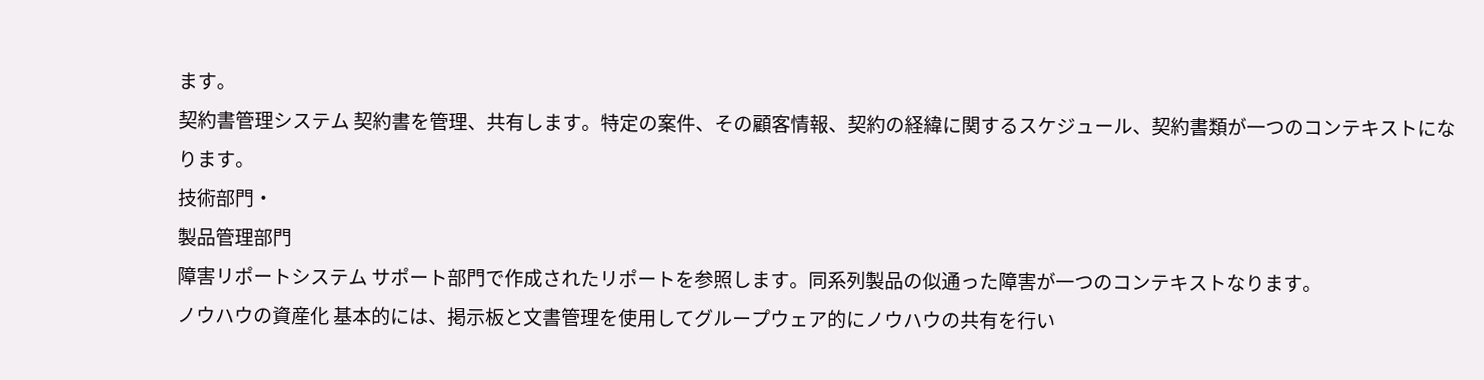ます。
契約書管理システム 契約書を管理、共有します。特定の案件、その顧客情報、契約の経緯に関するスケジュール、契約書類が一つのコンテキストになります。
技術部門・
製品管理部門
障害リポートシステム サポート部門で作成されたリポートを参照します。同系列製品の似通った障害が一つのコンテキストなります。
ノウハウの資産化 基本的には、掲示板と文書管理を使用してグループウェア的にノウハウの共有を行い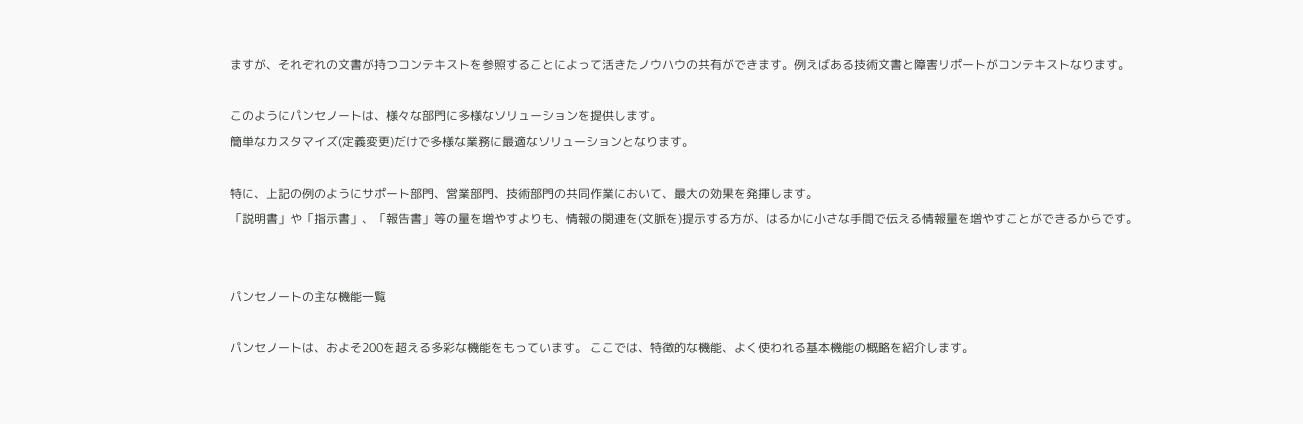ますが、それぞれの文書が持つコンテキストを参照することによって活きたノウハウの共有ができます。例えばある技術文書と障害リポートがコンテキストなります。

このようにパンセノートは、様々な部門に多様なソリューションを提供します。
簡単なカスタマイズ(定義変更)だけで多様な業務に最適なソリューションとなります。

特に、上記の例のようにサポート部門、営業部門、技術部門の共同作業において、最大の効果を発揮します。
「説明書」や「指示書」、「報告書」等の量を増やすよりも、情報の関連を(文脈を)提示する方が、はるかに小さな手間で伝える情報量を増やすことができるからです。


パンセノートの主な機能一覧

パンセノートは、およそ200を超える多彩な機能をもっています。 ここでは、特徴的な機能、よく使われる基本機能の概略を紹介します。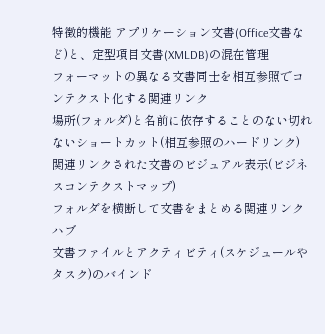特徴的機能 アプリケーション文書(Office文書など)と、定型項目文書(XMLDB)の混在管理
フォーマットの異なる文書同士を相互参照でコンテクスト化する関連リンク
場所(フォルダ)と名前に依存することのない切れないショートカット(相互参照のハードリンク)
関連リンクされた文書のビジュアル表示(ビジネスコンテクストマップ)
フォルダを横断して文書をまとめる関連リンクハブ
文書ファイルとアクティビティ(スケジュールやタスク)のバインド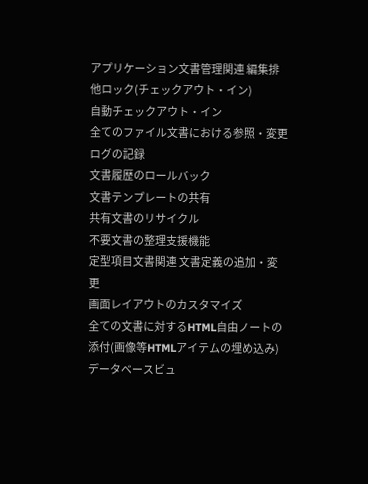アプリケーション文書管理関連 編集排他ロック(チェックアウト・イン)
自動チェックアウト・イン
全てのファイル文書における参照・変更ログの記録
文書履歴のロールバック
文書テンプレートの共有
共有文書のリサイクル
不要文書の整理支援機能
定型項目文書関連 文書定義の追加・変更
画面レイアウトのカスタマイズ
全ての文書に対するHTML自由ノートの添付(画像等HTMLアイテムの埋め込み)
データベースビュ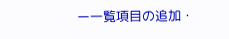ー一覧項目の追加・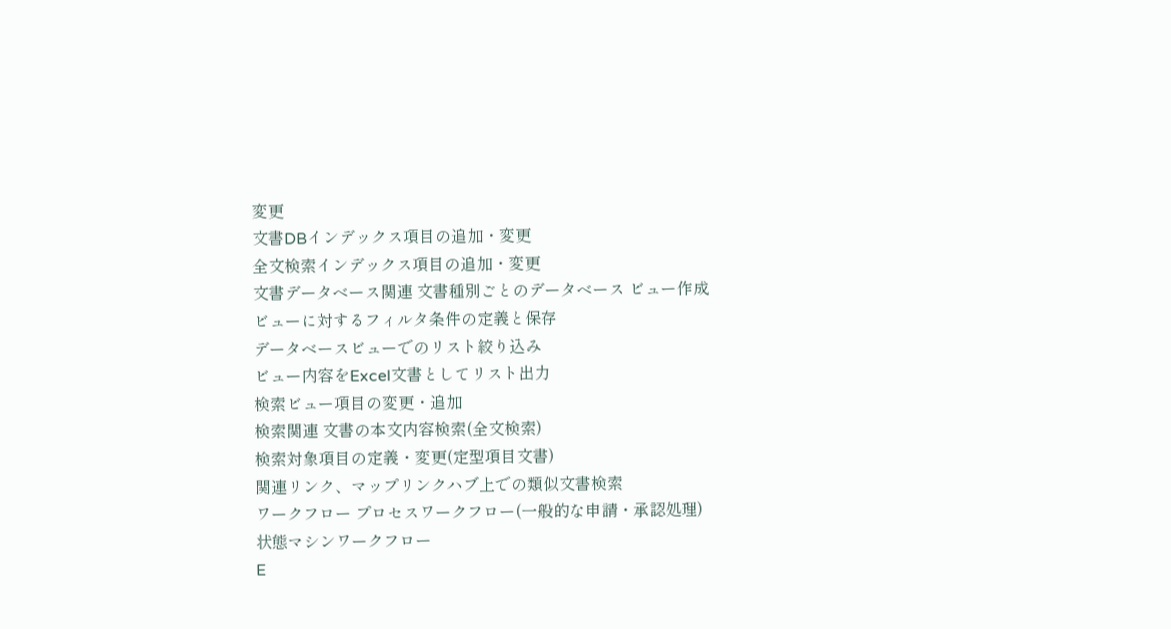変更
文書DBインデックス項目の追加・変更
全文検索インデックス項目の追加・変更
文書データベース関連 文書種別ごとのデータベース ビュー作成
ビューに対するフィルタ条件の定義と保存
データベースビューでのリスト絞り込み
ビュー内容をExcel文書としてリスト出力
検索ビュー項目の変更・追加
検索関連 文書の本文内容検索(全文検索)
検索対象項目の定義・変更(定型項目文書)
関連リンク、マップリンクハブ上での類似文書検索
ワークフロー プロセスワークフロー(一般的な申請・承認処理)
状態マシンワークフロー
E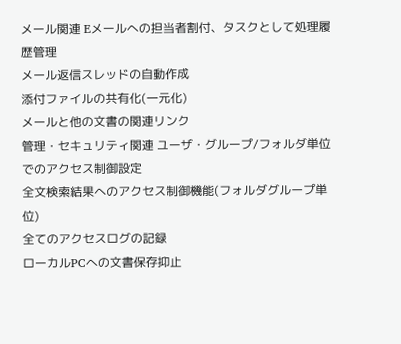メール関連 Eメールへの担当者割付、タスクとして処理履歴管理
メール返信スレッドの自動作成
添付ファイルの共有化(一元化)
メールと他の文書の関連リンク
管理・セキュリティ関連 ユーザ・グループ/フォルダ単位でのアクセス制御設定
全文検索結果へのアクセス制御機能(フォルダグループ単位)
全てのアクセスログの記録
ローカルPCへの文書保存抑止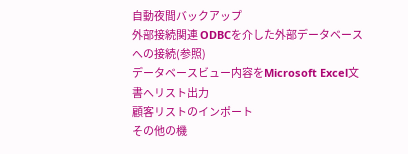自動夜間バックアップ
外部接続関連 ODBCを介した外部データベースへの接続(参照)
データベースビュー内容をMicrosoft Excel文書へリスト出力
顧客リストのインポート
その他の機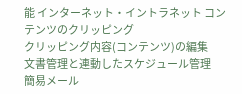能 インターネット・イントラネット コンテンツのクリッピング
クリッピング内容(コンテンツ)の編集
文書管理と連動したスケジュール管理
簡易メール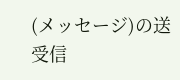(メッセージ)の送受信